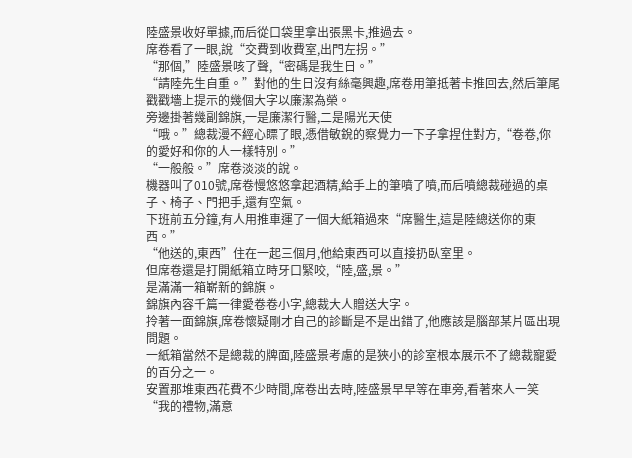陸盛景收好單據,而后從口袋里拿出張黑卡,推過去。
席卷看了一眼,說“交費到收費室,出門左拐。”
“那個,”陸盛景咳了聲,“密碼是我生日。”
“請陸先生自重。”對他的生日沒有絲毫興趣,席卷用筆抵著卡推回去,然后筆尾戳戳墻上提示的幾個大字以廉潔為榮。
旁邊掛著幾副錦旗,一是廉潔行醫,二是陽光天使
“哦。”總裁漫不經心瞟了眼,憑借敏銳的察覺力一下子拿捏住對方,“卷卷,你的愛好和你的人一樣特別。”
“一般般。”席卷淡淡的說。
機器叫了010號,席卷慢悠悠拿起酒精,給手上的筆噴了噴,而后噴總裁碰過的桌子、椅子、門把手,還有空氣。
下班前五分鐘,有人用推車運了一個大紙箱過來“席醫生,這是陸總送你的東西。”
“他送的,東西”住在一起三個月,他給東西可以直接扔臥室里。
但席卷還是打開紙箱立時牙口緊咬,“陸,盛,景。”
是滿滿一箱嶄新的錦旗。
錦旗內容千篇一律愛卷卷小字,總裁大人贈送大字。
拎著一面錦旗,席卷懷疑剛才自己的診斷是不是出錯了,他應該是腦部某片區出現問題。
一紙箱當然不是總裁的牌面,陸盛景考慮的是狹小的診室根本展示不了總裁寵愛的百分之一。
安置那堆東西花費不少時間,席卷出去時,陸盛景早早等在車旁,看著來人一笑“我的禮物,滿意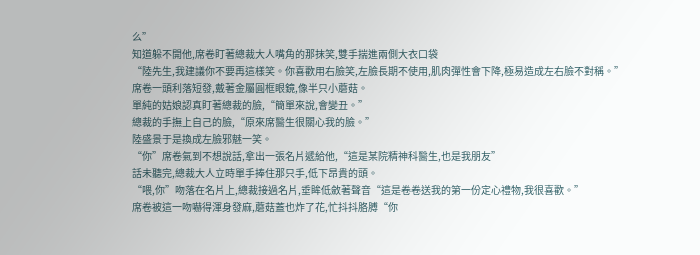么”
知道躲不開他,席卷盯著總裁大人嘴角的那抹笑,雙手揣進兩側大衣口袋
“陸先生,我建議你不要再這樣笑。你喜歡用右臉笑,左臉長期不使用,肌肉彈性會下降,極易造成左右臉不對稱。”
席卷一頭利落短發,戴著金屬圓框眼鏡,像半只小蘑菇。
單純的姑娘認真盯著總裁的臉,“簡單來說,會變丑。”
總裁的手撫上自己的臉,“原來席醫生很關心我的臉。”
陸盛景于是換成左臉邪魅一笑。
“你”席卷氣到不想說話,拿出一張名片遞給他,“這是某院精神科醫生,也是我朋友”
話未聽完,總裁大人立時單手捧住那只手,低下昂貴的頭。
“喂,你”吻落在名片上,總裁接過名片,垂眸低斂著聲音“這是卷卷送我的第一份定心禮物,我很喜歡。”
席卷被這一吻嚇得渾身發麻,蘑菇蓋也炸了花,忙抖抖胳膊“你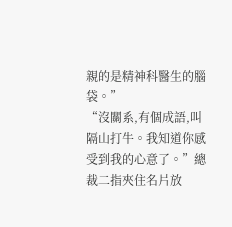親的是精神科醫生的腦袋。”
“沒關系,有個成語,叫隔山打牛。我知道你感受到我的心意了。”總裁二指夾住名片放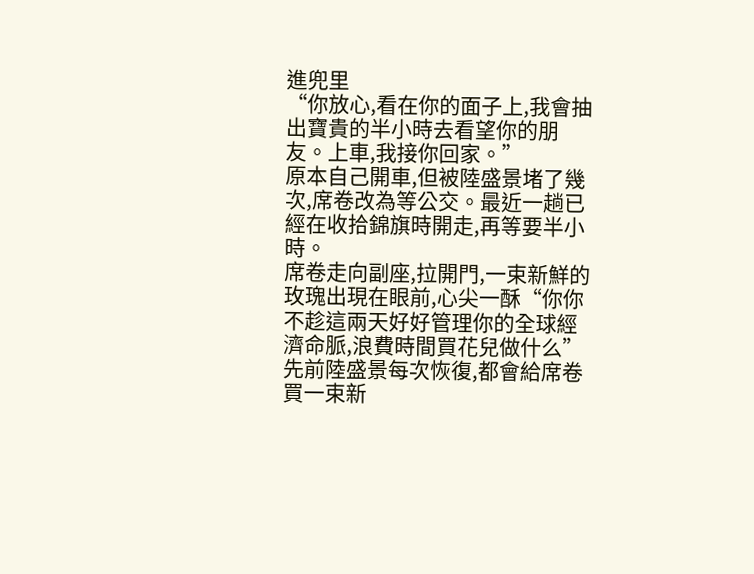進兜里
“你放心,看在你的面子上,我會抽出寶貴的半小時去看望你的朋友。上車,我接你回家。”
原本自己開車,但被陸盛景堵了幾次,席卷改為等公交。最近一趟已經在收拾錦旗時開走,再等要半小時。
席卷走向副座,拉開門,一束新鮮的玫瑰出現在眼前,心尖一酥“你你不趁這兩天好好管理你的全球經濟命脈,浪費時間買花兒做什么”
先前陸盛景每次恢復,都會給席卷買一束新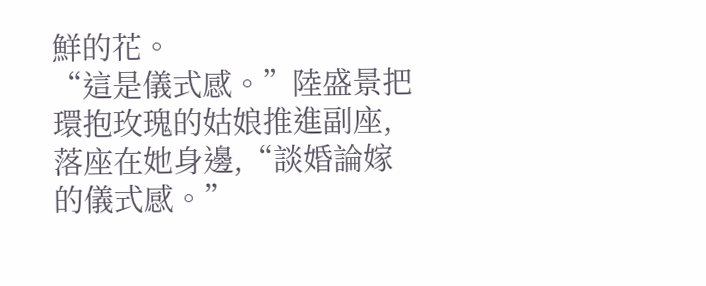鮮的花。
“這是儀式感。”陸盛景把環抱玫瑰的姑娘推進副座,落座在她身邊,“談婚論嫁的儀式感。”